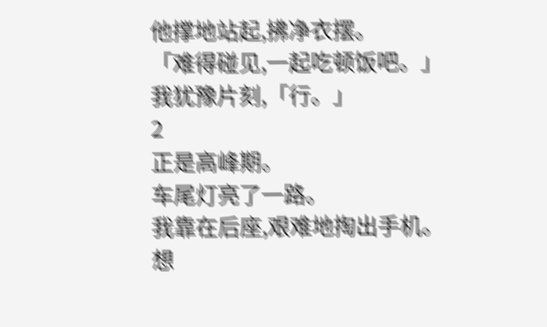他撑地站起,拂净衣摆。
「难得碰见,一起吃顿饭吧。」
我犹豫片刻,「行。」
2
正是高峰期。
车尾灯亮了一路。
我靠在后座,艰难地掏出手机。
想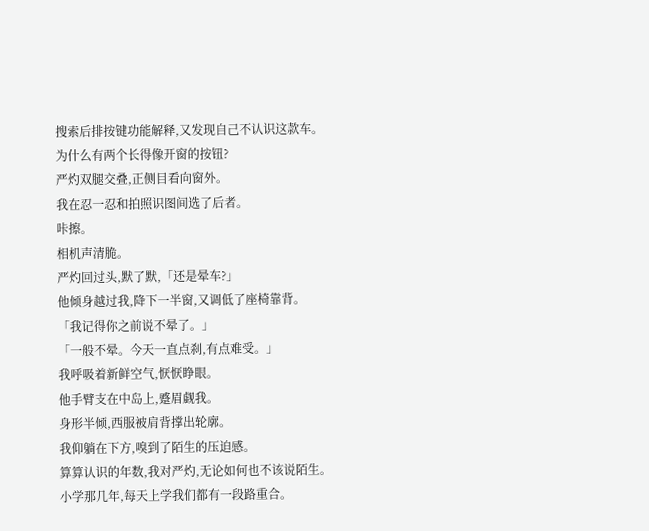搜索后排按键功能解释,又发现自己不认识这款车。
为什么有两个长得像开窗的按钮?
严灼双腿交叠,正侧目看向窗外。
我在忍一忍和拍照识图间选了后者。
咔擦。
相机声清脆。
严灼回过头,默了默,「还是晕车?」
他倾身越过我,降下一半窗,又调低了座椅靠背。
「我记得你之前说不晕了。」
「一般不晕。今天一直点刹,有点难受。」
我呼吸着新鲜空气,恹恹睁眼。
他手臂支在中岛上,蹙眉觑我。
身形半倾,西服被肩背撑出轮廓。
我仰躺在下方,嗅到了陌生的压迫感。
算算认识的年数,我对严灼,无论如何也不该说陌生。
小学那几年,每天上学我们都有一段路重合。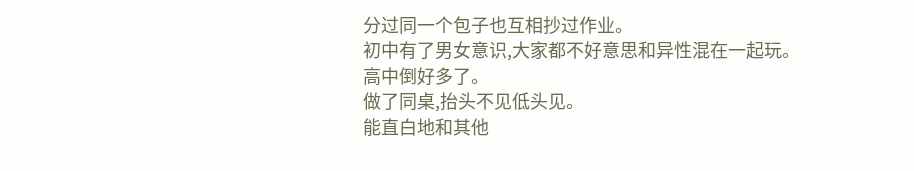分过同一个包子也互相抄过作业。
初中有了男女意识,大家都不好意思和异性混在一起玩。
高中倒好多了。
做了同桌,抬头不见低头见。
能直白地和其他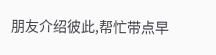朋友介绍彼此,帮忙带点早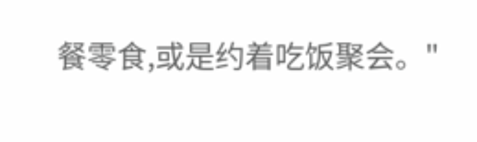餐零食,或是约着吃饭聚会。"